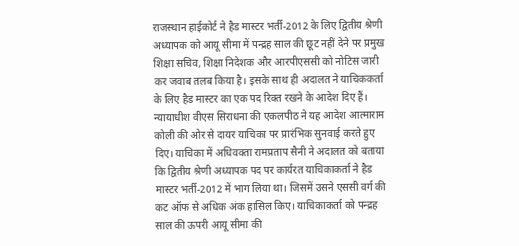राजस्थान हाईकोर्ट ने हैड मास्टर भर्ती-2012 के लिए द्वितीय श्रेणी अध्यापक को आयू सीमा में पन्द्रह साल की छूट नहीं देने पर प्रमुख शिक्षा सचिव, शिक्षा निदेशक और आरपीएससी को नोटिस जारी कर जवाब तलब किया है। इसके साथ ही अदालत ने याचिककर्ता के लिए हैड मास्टर का एक पद रिक्त रखने के आदेश दिए हैं।
न्यायाधीश वीएस सिराधना की एकलपीठ ने यह आदेश आत्माराम कोली की ओर से दायर याचिका पर प्रारंभिक सुनवाई करते हुए दिए। याचिका में अधिवक्ता रामप्रताप सैनी ने अदालत को बताया कि द्वितीय श्रेणी अध्यापक पद पर कार्यरत याचिकाकर्ता ने हैड मास्टर भर्ती-2012 में भाग लिया था। जिसमें उसने एससी वर्ग की कट ऑफ से अधिक अंक हासिल किए। याचिकाकर्ता को पन्द्रह साल की ऊपरी आयू सीमा की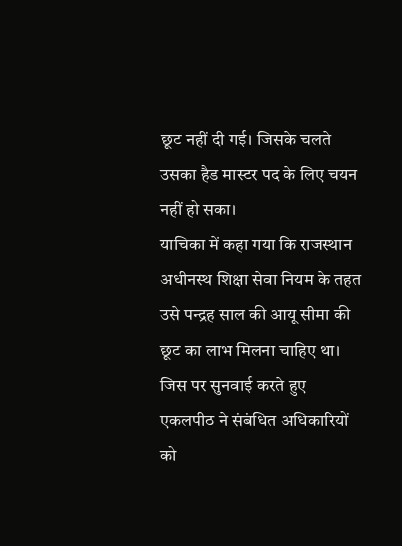छूट नहीं दी गई। जिसके चलते उसका हैड मास्टर पद के लिए चयन नहीं हो सका।
याचिका में कहा गया कि राजस्थान अधीनस्थ शिक्षा सेवा नियम के तहत उसे पन्द्रह साल की आयू सीमा की छूट का लाभ मिलना चाहिए था। जिस पर सुनवाई करते हुए एकलपीठ ने संबंधित अधिकारियों को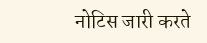नोटिस जारी करते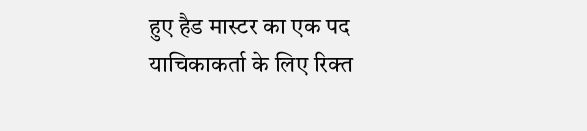हुए हैड मास्टर का एक पद याचिकाकर्ता के लिए रिक्त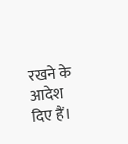रखने के आदेश दिए हैं।